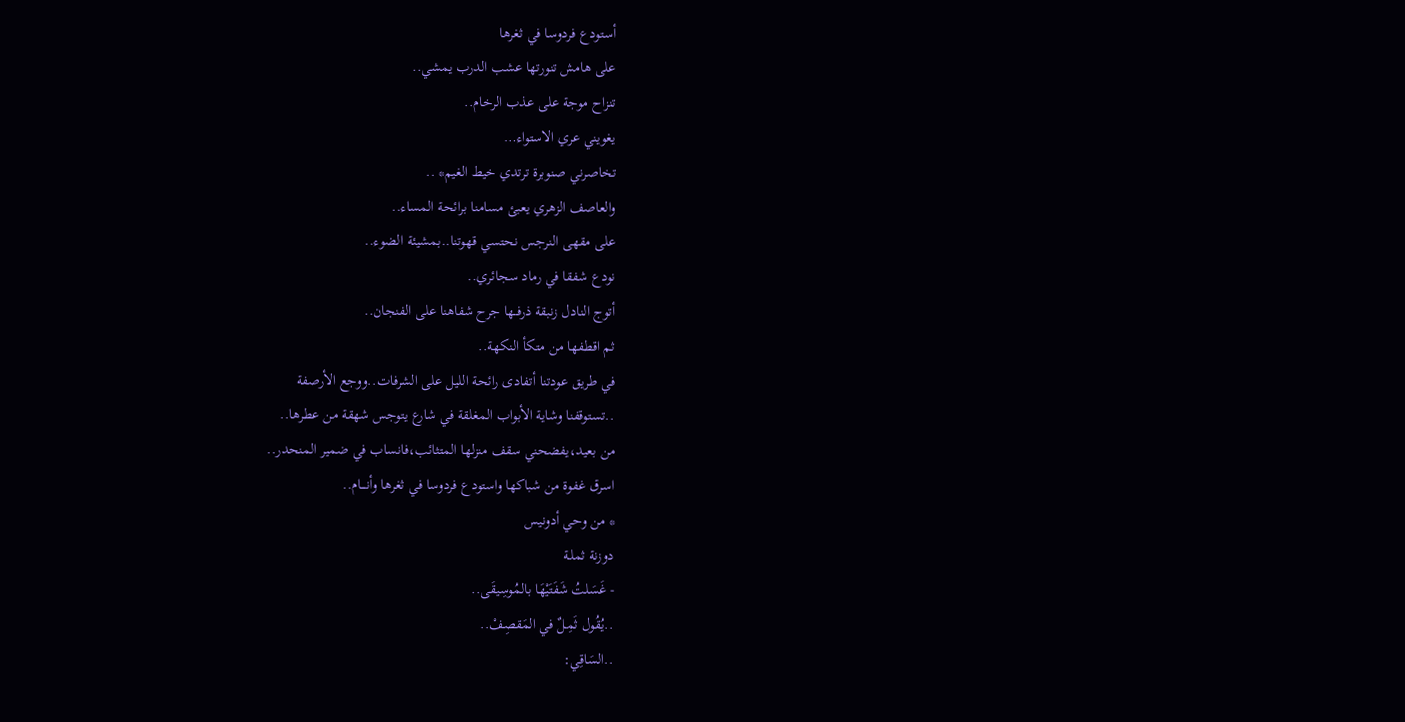أستودع فردوسا في ثغرها
على هامش تنورتها عشب الدرب يمشي..
تنزاح موجة على عذب الرخام..
يغويني عري الاستواء…
تخاصرني صنوبرة ترتدي خيط الغيم* ..
والعاصف الزهري يعبئ مسامنا برائحة المساء..
على مقهى النرجس نحتسي قهوتنا..بمشيئة الضوء..
نودع شفقا في رماد سجائري..
أتوج النادل زنبقة ذرفــها جرح شفاهنا على الفنجان..
ثم اقطفها من متكأ النكهة..
في طريق عودتنا أتفادى رائحة الليل على الشرفات..ووجع الأرصفة
..تستوقفنا وشاية الأبواب المغلقة في شارع يتوجس شهقة من عطرها..
من بعيد،يفضحني سقف منزلها المتثائب،فانساب في ضمير المنحدر..
اسرق غفوة من شباكها واستودع فردوسا في ثغرها وأنــــام..
* من وحي أدونيس
دوزنة ثملـة
- غَسَلتُ شَفَتَيْهَا بالمُوسِيقَى..
..يُقُول ثَمِـلٌ في المَقصِفْ..
..السَاقِي: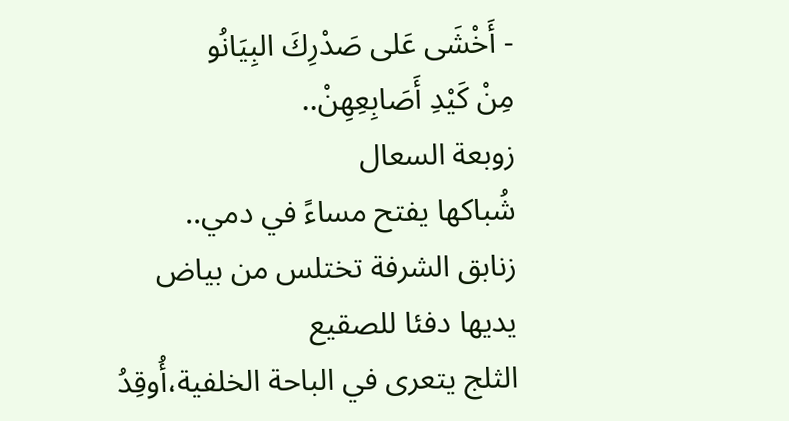- أَخْشَى عَلى صَدْرِكَ البِيَانُو
مِنْ كَيْدِ أَصَابِعِهِنْ..
زوبعة السعال
شُباكها يفتح مساءً في دمي..
زنابق الشرفة تختلس من بياض يديها دفئا للصقيع
الثلج يتعرى في الباحة الخلفية،أُوقِدُ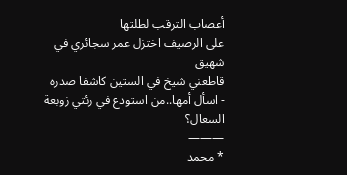أعصاب الترقب لطلتها
على الرصيف اختزل عمر سجائري في شهيق
قاطعني شيخ في الستين كاشفا صدره
- اسأل أمها..من استودع في رئتي زوبعة السعال؟
———
* محمد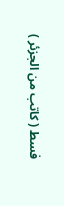فسط ( كاتب من الجزئر )